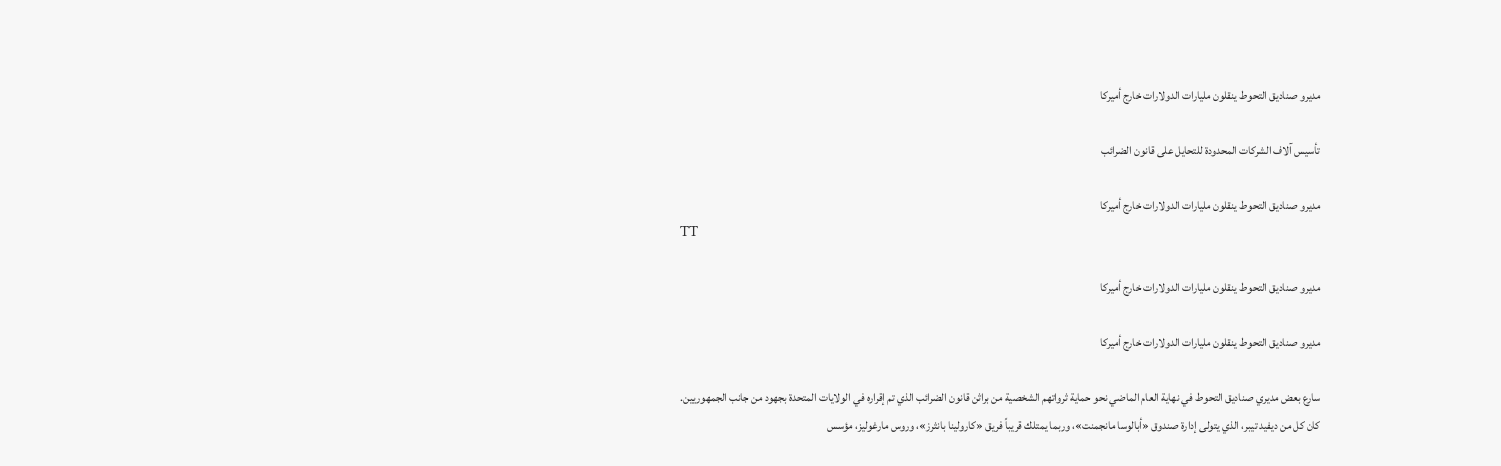مديرو صناديق التحوط ينقلون مليارات الدولارات خارج أميركا

تأسيس آلاف الشركات المحدودة للتحايل على قانون الضرائب

مديرو صناديق التحوط ينقلون مليارات الدولارات خارج أميركا
TT

مديرو صناديق التحوط ينقلون مليارات الدولارات خارج أميركا

مديرو صناديق التحوط ينقلون مليارات الدولارات خارج أميركا

سارع بعض مديري صناديق التحوط في نهاية العام الماضي نحو حماية ثرواتهم الشخصية من براثن قانون الضرائب الذي تم إقراره في الولايات المتحدة بجهود من جانب الجمهوريين.
كان كل من ديفيد تيبر، الذي يتولى إدارة صندوق «أبالوسا مانجمنت»، وربما يمتلك قريباً فريق «كارولينا بانثرز»، وروس مارغوليز، مؤسس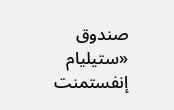صندوق «ستيليام إنفستمنت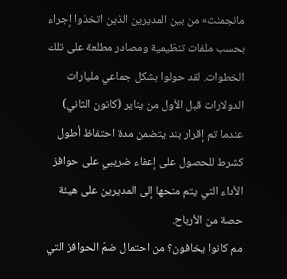مانجمنت» من بين المديرين الذين اتخذوا إجراء بحسب ملفات تنظيمية ومصادر مطلعة على تلك الخطوات. لقد حولوا بشكل جماعي مليارات الدولارات قبل الأول من يناير (كانون الثاني) عندما تم إقرار بند يتضمن مدة احتفاظ أطول كشرط للحصول على إعفاء ضريبي على حوافز الأداء التي يتم منحها إلى المديرين على هيئة حصة من الأرباح.
مم كانوا يخافون؟ من احتمال ضمّ الحوافز التي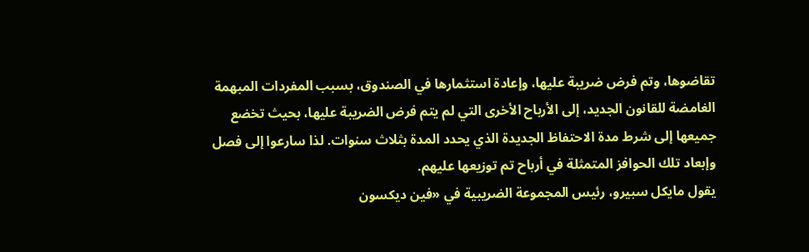تقاضوها، وتم فرض ضريبة عليها، وإعادة استثمارها في الصندوق، بسبب المفردات المبهمة الغامضة للقانون الجديد، إلى الأرباح الأخرى التي لم يتم فرض الضريبة عليها، بحيث تخضع جميعها إلى شرط مدة الاحتفاظ الجديدة الذي يحدد المدة بثلاث سنوات. لذا سارعوا إلى فصل وإبعاد تلك الحوافز المتمثلة في أرباح تم توزيعها عليهم.
يقول مايكل سبيرو، رئيس المجموعة الضريبية في «فين ديكسون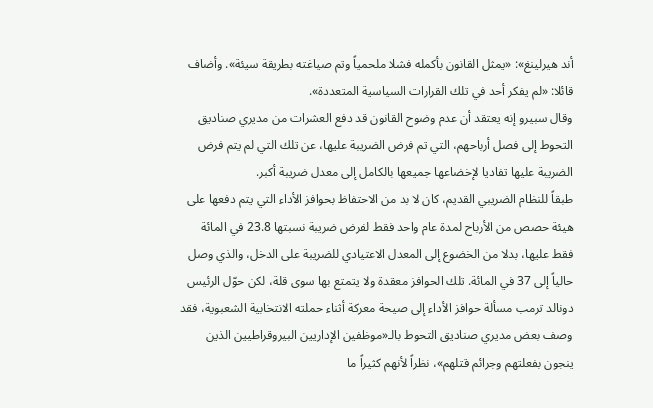أند هيرلينغ»: «يمثل القانون بأكمله فشلا ملحمياً وتم صياغته بطريقة سيئة». وأضاف قائلا: «لم يفكر أحد في تلك القرارات السياسية المتعددة».
وقال سبيرو إنه يعتقد أن عدم وضوح القانون قد دفع العشرات من مديري صناديق التحوط إلى فصل أرباحهم، التي تم فرض الضريبة عليها، عن تلك التي لم يتم فرض الضريبة عليها تفاديا لإخضاعها جميعها بالكامل إلى معدل ضريبة أكبر.
طبقاً للنظام الضريبي القديم، كان لا بد من الاحتفاظ بحوافز الأداء التي يتم دفعها على هيئة حصص من الأرباح لمدة عام واحد فقط لفرض ضريبة نسبتها 23.8 في المائة فقط عليها، بدلا من الخضوع إلى المعدل الاعتيادي للضريبة على الدخل، والذي وصل حالياً إلى 37 في المائة. تلك الحوافز معقدة ولا يتمتع بها سوى قلة، لكن حوّل الرئيس دونالد ترمب مسألة حوافز الأداء إلى صيحة معركة أثناء حملته الانتخابية الشعبوية، فقد وصف بعض مديري صناديق التحوط بالـ«موظفين الإداريين البيروقراطيين الذين ينجون بفعلتهم وجرائم قتلهم»، نظراً لأنهم كثيراً ما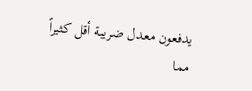يدفعون معدل ضريبة أقل كثيراً مما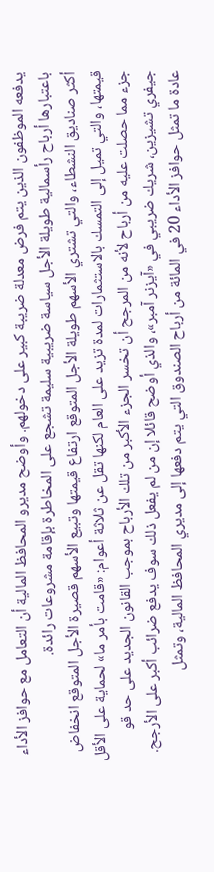يدفعه الموظفون الذين يتم فرض معدلة ضريبة كبير على دخولهم. وأوضح مديرو المحافظ المالية أن التعامل مع حوافز الأداء باعتبارها أرباح رأسمالية طويلة الأجل سياسة ضريبية سليمة تشجع على المخاطرة بإقامة مشروعات رائدة.
أكثر صناديق النشطاء، والتي تشتري الأسهم طويلة الأجل المتوقع ارتفاع قيمتها وتبيع الأسهم قصيرة الأجل المتوقع انخفاض قيمتها، والتي تميل إلى التمسك بالاستثمارات لمدة تزيد على العام لكنها تقل عن ثلاثة أعوام: «قامت بأمر ما» لحماية على الأقل جزء مما حصلت عليه من أرباح لأنه من المرجح أن تخسر الجزء الأكبر من تلك الأرباح بموجب القانون الجديد على حد قو جيفري تشيزين، شريك ضريبي في «آيزنر آمبر»، والذي أوضح قائلا إن من لم يفعل ذلك سوف يدفع ضرائب أكبر على الأرجح.
عادة ما تمثل حوافز الأداء 20 في المائة من أرباح الصندوق التي يتم دفعها إلى مديري المحافظ المالية، وتمثل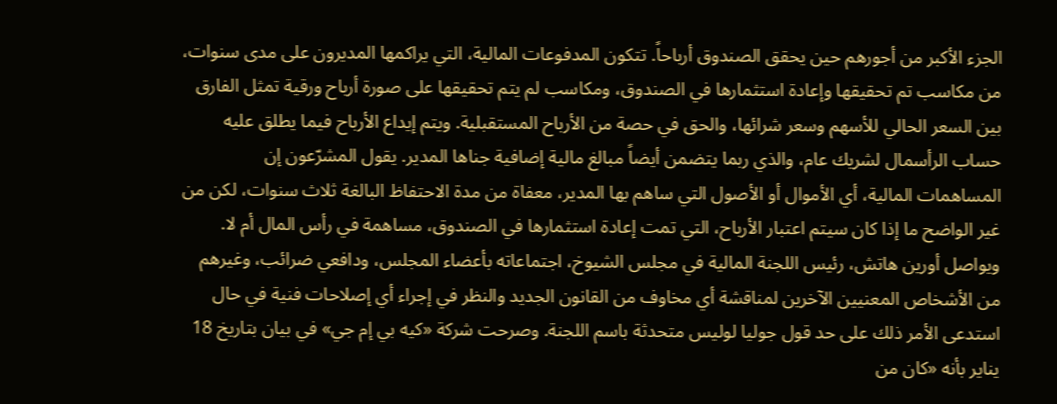الجزء الأكبر من أجورهم حين يحقق الصندوق أرباحاً. تتكون المدفوعات المالية، التي يراكمها المديرون على مدى سنوات، من مكاسب تم تحقيقها وإعادة استثمارها في الصندوق، ومكاسب لم يتم تحقيقها على صورة أرباح ورقية تمثل الفارق بين السعر الحالي للأسهم وسعر شرائها، والحق في حصة من الأرباح المستقبلية. ويتم إيداع الأرباح فيما يطلق عليه حساب الرأسمال لشريك عام، والذي ربما يتضمن أيضاً مبالغ مالية إضافية جناها المدير. يقول المشرّعون إن المساهمات المالية، أي الأموال أو الأصول التي ساهم بها المدير، معفاة من مدة الاحتفاظ البالغة ثلاث سنوات، لكن من غير الواضح ما إذا كان سيتم اعتبار الأرباح، التي تمت إعادة استثمارها في الصندوق، مساهمة في رأس المال أم لا.
ويواصل أورين هاتش، رئيس اللجنة المالية في مجلس الشيوخ، اجتماعاته بأعضاء المجلس، ودافعي ضرائب، وغيرهم من الأشخاص المعنيين الآخرين لمناقشة أي مخاوف من القانون الجديد والنظر في إجراء أي إصلاحات فنية في حال استدعى الأمر ذلك على حد قول جوليا لوليس متحدثة باسم اللجنة. وصرحت شركة «كيه بي إم جي» في بيان بتاريخ 18 يناير بأنه «كان من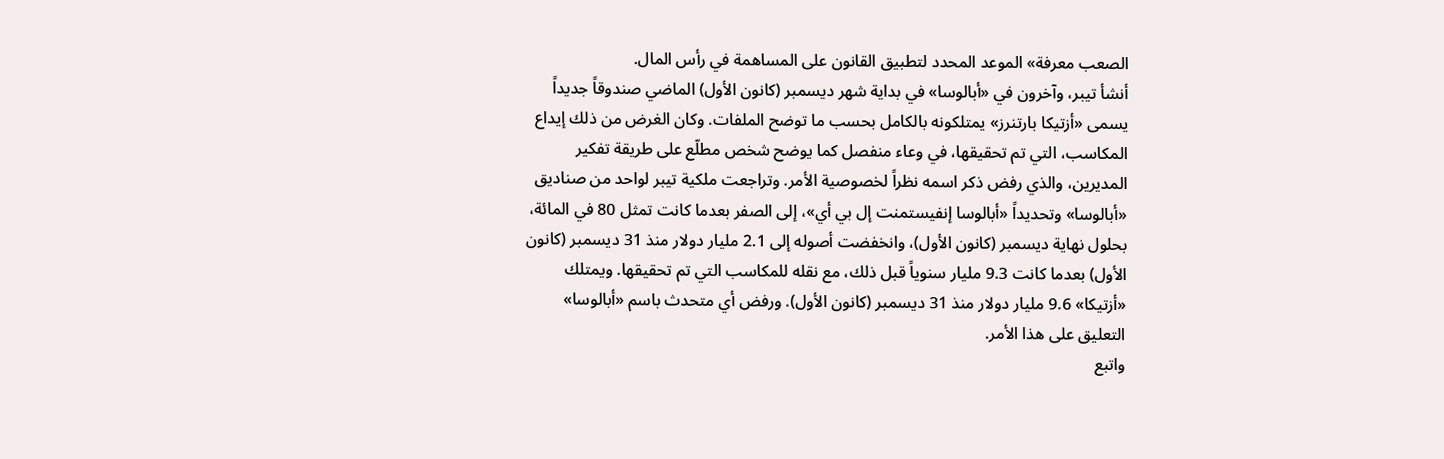الصعب معرفة» الموعد المحدد لتطبيق القانون على المساهمة في رأس المال.
أنشأ تيبر، وآخرون في «أبالوسا» في بداية شهر ديسمبر (كانون الأول) الماضي صندوقاً جديداً يسمى «أزتيكا بارتنرز» يمتلكونه بالكامل بحسب ما توضح الملفات. وكان الغرض من ذلك إيداع المكاسب، التي تم تحقيقها، في وعاء منفصل كما يوضح شخص مطلّع على طريقة تفكير المديرين، والذي رفض ذكر اسمه نظراً لخصوصية الأمر. وتراجعت ملكية تيبر لواحد من صناديق «أبالوسا» وتحديداً «أبالوسا إنفيستمنت إل بي أي»، إلى الصفر بعدما كانت تمثل 80 في المائة، بحلول نهاية ديسمبر (كانون الأول)، وانخفضت أصوله إلى 2.1 مليار دولار منذ 31 ديسمبر (كانون الأول) بعدما كانت 9.3 مليار سنوياً قبل ذلك، مع نقله للمكاسب التي تم تحقيقها. ويمتلك «أزتيكا» 9.6 مليار دولار منذ 31 ديسمبر (كانون الأول). ورفض أي متحدث باسم «أبالوسا» التعليق على هذا الأمر.
واتبع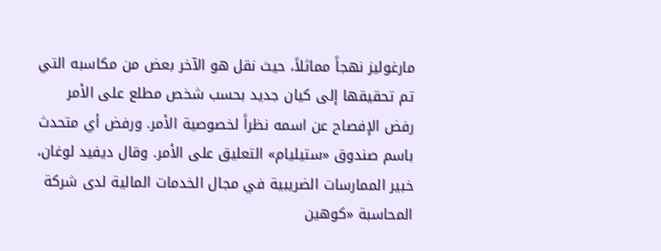مارغوليز نهجاً مماثلاً، حيث نقل هو الآخر بعض من مكاسبه التي تم تحقيقها إلى كيان جديد بحسب شخص مطلع على الأمر رفض الإفصاح عن اسمه نظراً لخصوصية الأمر. ورفض أي متحدث باسم صندوق «ستيليام» التعليق على الأمر. وقال ديفيد لوغان، خبير الممارسات الضريبية في مجال الخدمات المالية لدى شركة المحاسبة «كوهين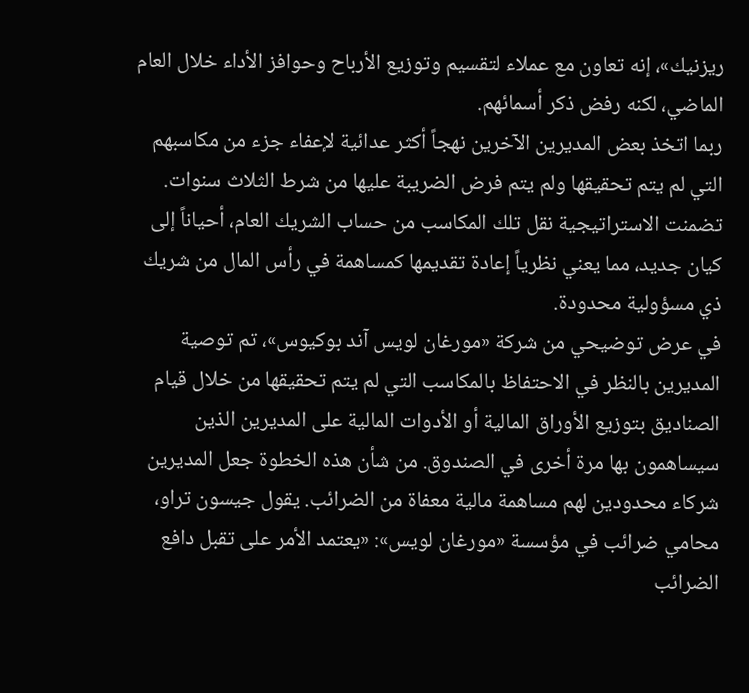ريزنيك»، إنه تعاون مع عملاء لتقسيم وتوزيع الأرباح وحوافز الأداء خلال العام الماضي، لكنه رفض ذكر أسمائهم.
ربما اتخذ بعض المديرين الآخرين نهجاً أكثر عدائية لإعفاء جزء من مكاسبهم التي لم يتم تحقيقها ولم يتم فرض الضريبة عليها من شرط الثلاث سنوات. تضمنت الاستراتيجية نقل تلك المكاسب من حساب الشريك العام، أحياناً إلى كيان جديد، مما يعني نظرياً إعادة تقديمها كمساهمة في رأس المال من شريك ذي مسؤولية محدودة.
في عرض توضيحي من شركة «مورغان لويس آند بوكيوس»، تم توصية المديرين بالنظر في الاحتفاظ بالمكاسب التي لم يتم تحقيقها من خلال قيام الصناديق بتوزيع الأوراق المالية أو الأدوات المالية على المديرين الذين سيساهمون بها مرة أخرى في الصندوق. من شأن هذه الخطوة جعل المديرين شركاء محدودين لهم مساهمة مالية معفاة من الضرائب. يقول جيسون تراو، محامي ضرائب في مؤسسة «مورغان لويس»: «يعتمد الأمر على تقبل دافع الضرائب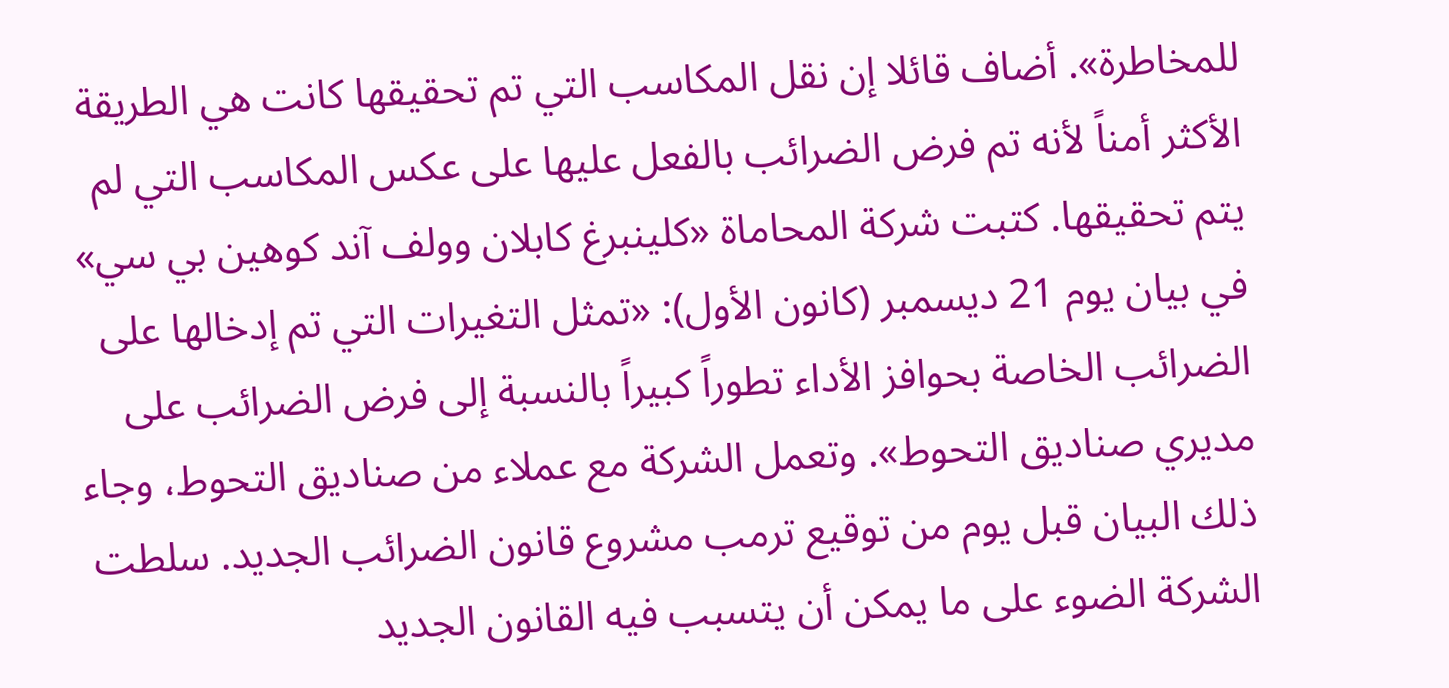للمخاطرة». أضاف قائلا إن نقل المكاسب التي تم تحقيقها كانت هي الطريقة الأكثر أمناً لأنه تم فرض الضرائب بالفعل عليها على عكس المكاسب التي لم يتم تحقيقها. كتبت شركة المحاماة «كلينبرغ كابلان وولف آند كوهين بي سي» في بيان يوم 21 ديسمبر (كانون الأول): «تمثل التغيرات التي تم إدخالها على الضرائب الخاصة بحوافز الأداء تطوراً كبيراً بالنسبة إلى فرض الضرائب على مديري صناديق التحوط». وتعمل الشركة مع عملاء من صناديق التحوط، وجاء ذلك البيان قبل يوم من توقيع ترمب مشروع قانون الضرائب الجديد. سلطت الشركة الضوء على ما يمكن أن يتسبب فيه القانون الجديد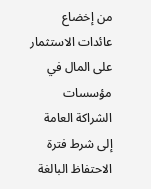من إخضاع عائدات الاستثمار على المال في مؤسسات الشراكة العامة إلى شرط فترة الاحتفاظ البالغة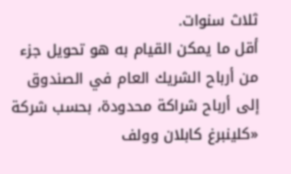ثلاث سنوات.
أقل ما يمكن القيام به هو تحويل جزء من أرباح الشريك العام في الصندوق إلى أرباح شراكة محدودة، بحسب شركة «كلينبرغ كابلان وولف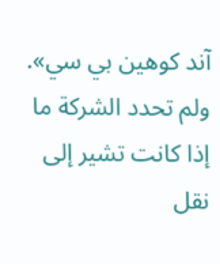آند كوهين بي سي». ولم تحدد الشركة ما إذا كانت تشير إلى نقل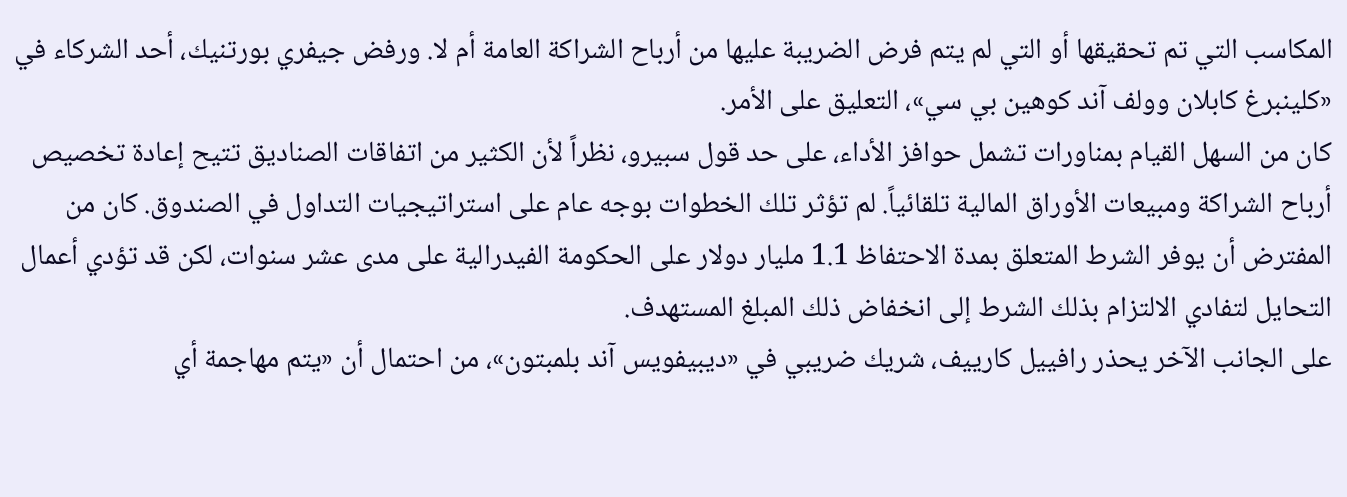المكاسب التي تم تحقيقها أو التي لم يتم فرض الضريبة عليها من أرباح الشراكة العامة أم لا. ورفض جيفري بورتنيك، أحد الشركاء في «كلينبرغ كابلان وولف آند كوهين بي سي»، التعليق على الأمر.
كان من السهل القيام بمناورات تشمل حوافز الأداء، على حد قول سبيرو، نظراً لأن الكثير من اتفاقات الصناديق تتيح إعادة تخصيص أرباح الشراكة ومبيعات الأوراق المالية تلقائياً. لم تؤثر تلك الخطوات بوجه عام على استراتيجيات التداول في الصندوق. كان من المفترض أن يوفر الشرط المتعلق بمدة الاحتفاظ 1.1 مليار دولار على الحكومة الفيدرالية على مدى عشر سنوات، لكن قد تؤدي أعمال التحايل لتفادي الالتزام بذلك الشرط إلى انخفاض ذلك المبلغ المستهدف.
على الجانب الآخر يحذر رافييل كارييف، شريك ضريبي في «ديبيفويس آند بلمبتون»، من احتمال أن «يتم مهاجمة أي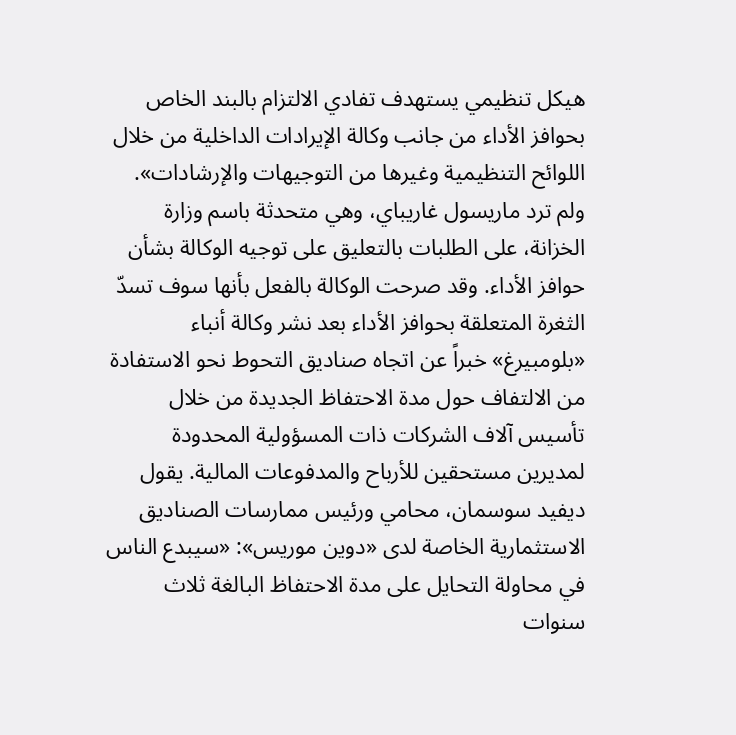هيكل تنظيمي يستهدف تفادي الالتزام بالبند الخاص بحوافز الأداء من جانب وكالة الإيرادات الداخلية من خلال اللوائح التنظيمية وغيرها من التوجيهات والإرشادات». ولم ترد ماريسول غاريباي، وهي متحدثة باسم وزارة الخزانة، على الطلبات بالتعليق على توجيه الوكالة بشأن حوافز الأداء. وقد صرحت الوكالة بالفعل بأنها سوف تسدّ الثغرة المتعلقة بحوافز الأداء بعد نشر وكالة أنباء «بلومبيرغ» خبراً عن اتجاه صناديق التحوط نحو الاستفادة من الالتفاف حول مدة الاحتفاظ الجديدة من خلال تأسيس آلاف الشركات ذات المسؤولية المحدودة لمديرين مستحقين للأرباح والمدفوعات المالية. يقول ديفيد سوسمان، محامي ورئيس ممارسات الصناديق الاستثمارية الخاصة لدى «دوين موريس»: «سيبدع الناس في محاولة التحايل على مدة الاحتفاظ البالغة ثلاث سنوات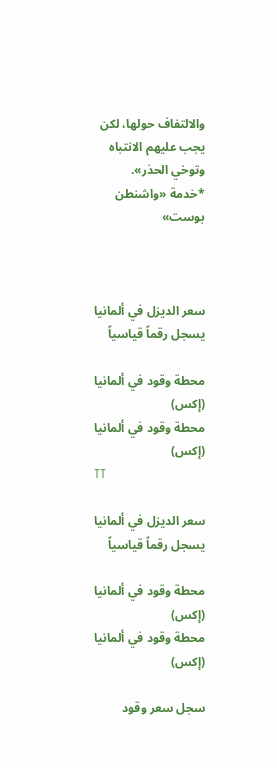والالتفاف حولها، لكن يجب عليهم الانتباه وتوخي الحذر».
*خدمة «واشنطن بوست»



سعر الديزل في ألمانيا يسجل رقماً قياسياً

محطة وقود في ألمانيا (إكس)
محطة وقود في ألمانيا (إكس)
TT

سعر الديزل في ألمانيا يسجل رقماً قياسياً

محطة وقود في ألمانيا (إكس)
محطة وقود في ألمانيا (إكس)

سجل سعر وقود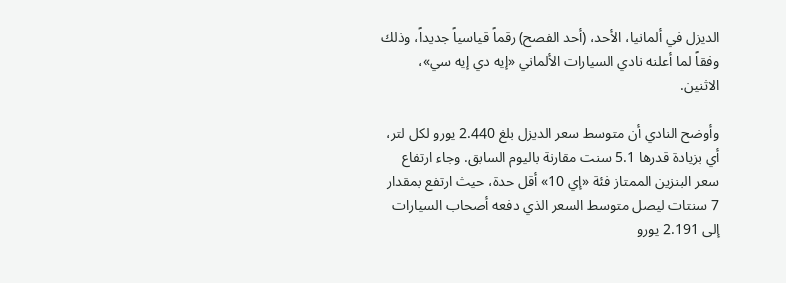الديزل في ألمانيا، الأحد، (أحد الفصح) رقماً قياسياً جديداً، وذلك وفقاً لما أعلنه نادي السيارات الألماني «إيه دي إيه سي»، الاثنين.

وأوضح النادي أن متوسط سعر الديزل بلغ 2.440 يورو لكل لتر، أي بزيادة قدرها 5.1 سنت مقارنة باليوم السابق. وجاء ارتفاع سعر البنزين الممتاز فئة «إي 10» أقل حدة، حيث ارتفع بمقدار 7 سنتات ليصل متوسط السعر الذي دفعه أصحاب السيارات إلى 2.191 يورو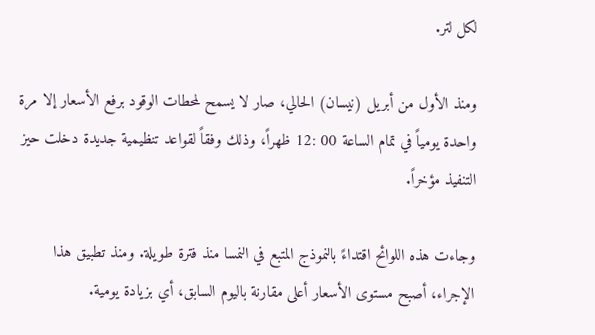لكل لتر.

ومنذ الأول من أبريل (نيسان) الحالي، صار لا يسمح لمحطات الوقود برفع الأسعار إلا مرة واحدة يومياً في تمام الساعة 00 :12 ظهراً، وذلك وفقاً لقواعد تنظيمية جديدة دخلت حيز التنفيذ مؤخراً.

وجاءت هذه اللوائح اقتداءً بالنموذج المتبع في النمسا منذ فترة طويلة. ومنذ تطبيق هذا الإجراء، أصبح مستوى الأسعار أعلى مقارنة باليوم السابق، أي بزيادة يومية.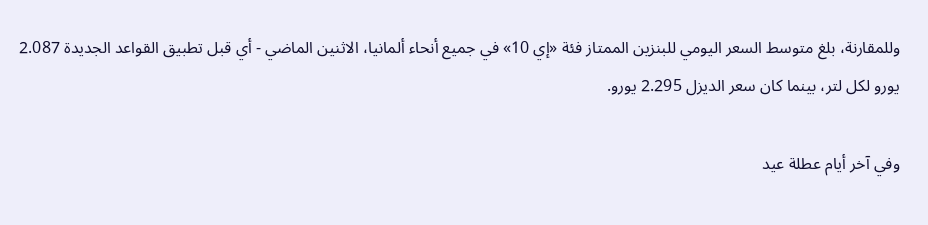وللمقارنة، بلغ متوسط السعر اليومي للبنزين الممتاز فئة «إي 10» في جميع أنحاء ألمانيا، الاثنين الماضي - أي قبل تطبيق القواعد الجديدة 2.087 يورو لكل لتر، بينما كان سعر الديزل 2.295 يورو.

وفي آخر أيام عطلة عيد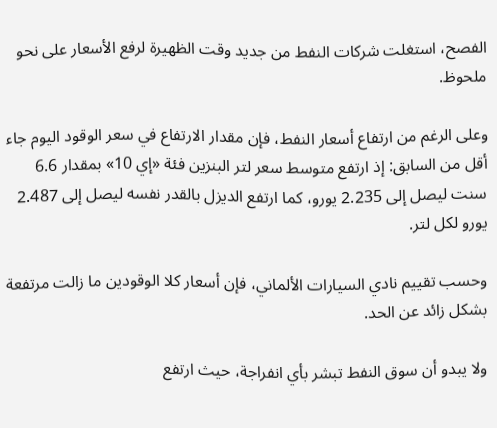الفصح، استغلت شركات النفط من جديد وقت الظهيرة لرفع الأسعار على نحو ملحوظ.

وعلى الرغم من ارتفاع أسعار النفط، فإن مقدار الارتفاع في سعر الوقود اليوم جاء أقل من السابق: إذ ارتفع متوسط سعر لتر البنزين فئة «إي 10» بمقدار 6.6 سنت ليصل إلى 2.235 يورو، كما ارتفع الديزل بالقدر نفسه ليصل إلى 2.487 يورو لكل لتر.

وحسب تقييم نادي السيارات الألماني، فإن أسعار كلا الوقودين ما زالت مرتفعة بشكل زائد عن الحد.

ولا يبدو أن سوق النفط تبشر بأي انفراجة، حيث ارتفع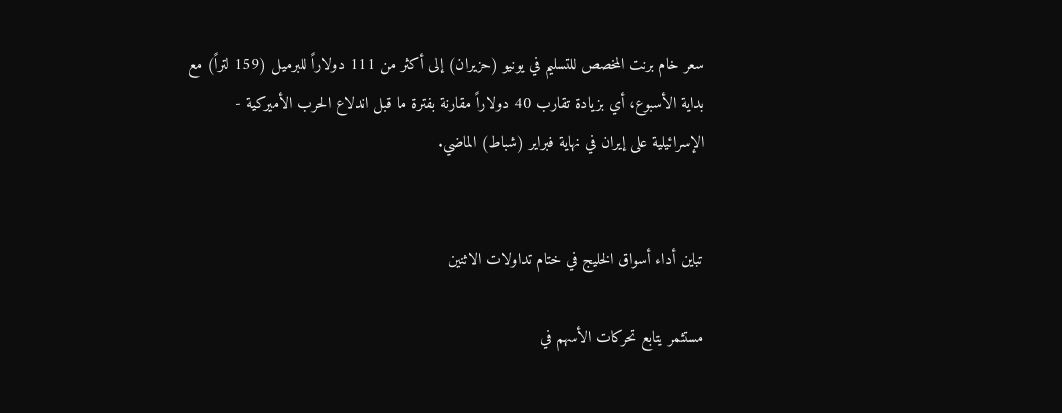سعر خام برنت المخصص للتسليم في يونيو (حزيران) إلى أكثر من 111 دولاراً للبرميل (159 لتراً) مع بداية الأسبوع، أي بزيادة تقارب 40 دولاراً مقارنة بفترة ما قبل اندلاع الحرب الأميركية - الإسرائيلية على إيران في نهاية فبراير (شباط) الماضي.


تباين أداء أسواق الخليج في ختام تداولات الاثنين

مستثمر يتابع تحركات الأسهم في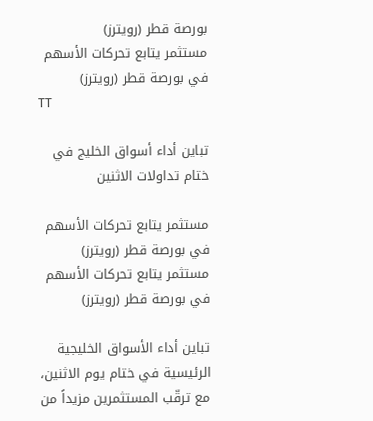بورصة قطر (رويترز)
مستثمر يتابع تحركات الأسهم في بورصة قطر (رويترز)
TT

تباين أداء أسواق الخليج في ختام تداولات الاثنين

مستثمر يتابع تحركات الأسهم في بورصة قطر (رويترز)
مستثمر يتابع تحركات الأسهم في بورصة قطر (رويترز)

تباين أداء الأسواق الخليجية الرئيسية في ختام يوم الاثنين، مع ترقّب المستثمرين مزيداً من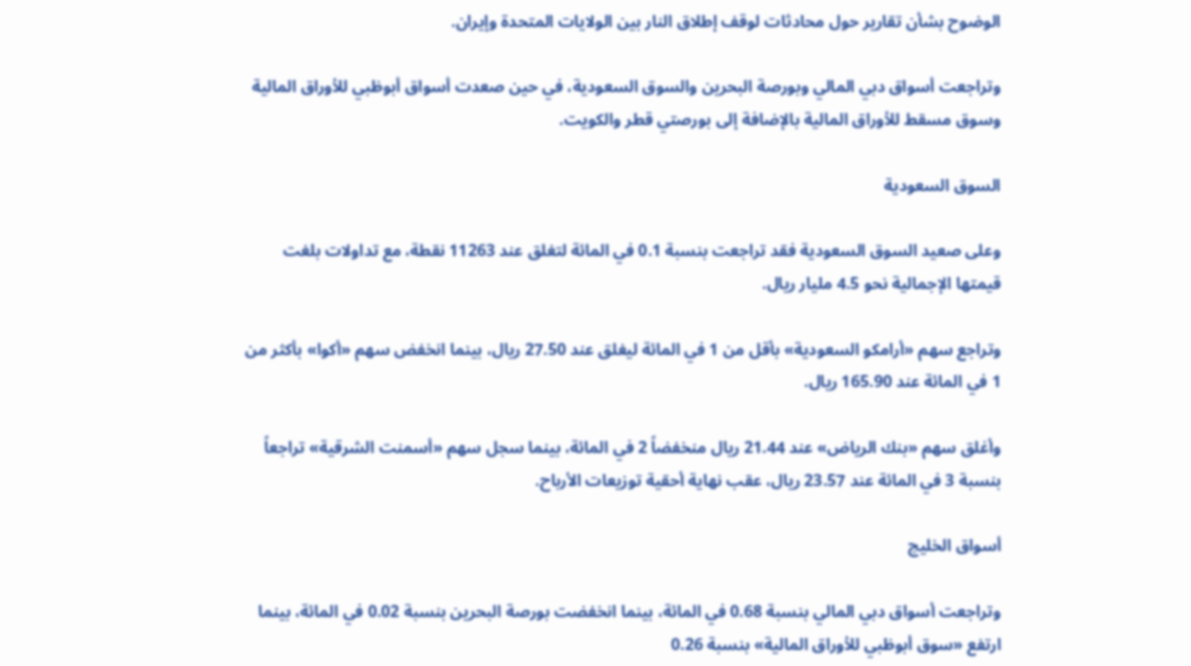الوضوح بشأن تقارير حول محادثات لوقف إطلاق النار بين الولايات المتحدة وإيران.

وتراجعت أسواق دبي المالي وبورصة البحرين والسوق السعودية، في حين صعدت أسواق أبوظبي للأوراق المالية وسوق مسقط للأوراق المالية بالإضافة إلى بورصتي قطر والكويت.

السوق السعودية

وعلى صعيد السوق السعودية فقد تراجعت بنسبة 0.1 في المائة لتغلق عند 11263 نقطة، مع تداولات بلغت قيمتها الإجمالية نحو 4.5 مليار ريال.

وتراجع سهم «أرامكو السعودية» بأقل من 1 في المائة ليغلق عند 27.50 ريال، بينما انخفض سهم «أكوا» بأكثر من 1 في المائة عند 165.90 ريال.

وأغلق سهم «بنك الرياض» عند 21.44 ريال منخفضاً 2 في المائة، بينما سجل سهم «أسمنت الشرقية» تراجعاً بنسبة 3 في المائة عند 23.57 ريال، عقب نهاية أحقية توزيعات الأرباح.

أسواق الخليج

وتراجعت أسواق دبي المالي بنسبة 0.68 في المائة، بينما انخفضت بورصة البحرين بنسبة 0.02 في المائة، بينما ارتفع «سوق أبوظبي للأوراق المالية» بنسبة 0.26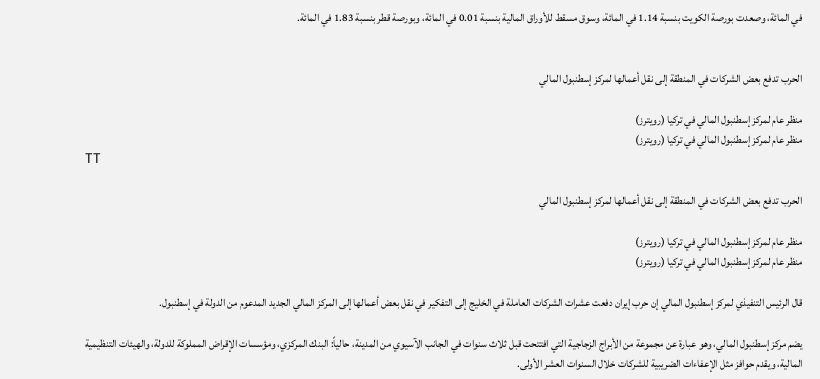في المائة، وصعدت بورصة الكويت بنسبة 1.14 في المائة، وسوق مسقط للأوراق المالية بنسبة 0.01 في المائة، وبورصة قطر بنسبة 1.83 في المائة.


الحرب تدفع بعض الشركات في المنطقة إلى نقل أعمالها لمركز إسطنبول المالي

منظر عام لمركز إسطنبول المالي في تركيا (رويترز)
منظر عام لمركز إسطنبول المالي في تركيا (رويترز)
TT

الحرب تدفع بعض الشركات في المنطقة إلى نقل أعمالها لمركز إسطنبول المالي

منظر عام لمركز إسطنبول المالي في تركيا (رويترز)
منظر عام لمركز إسطنبول المالي في تركيا (رويترز)

قال الرئيس التنفيذي لمركز إسطنبول المالي إن حرب إيران دفعت عشرات الشركات العاملة في الخليج إلى التفكير في نقل بعض أعمالها إلى المركز المالي الجديد المدعوم من الدولة في إسطنبول.

يضم مركز إسطنبول المالي، وهو عبارة عن مجموعة من الأبراج الزجاجية التي افتتحت قبل ثلاث سنوات في الجانب الآسيوي من المدينة، حالياً: البنك المركزي، ومؤسسات الإقراض المملوكة للدولة، والهيئات التنظيمية المالية، ويقدم حوافز مثل الإعفاءات الضريبية للشركات خلال السنوات العشر الأولى.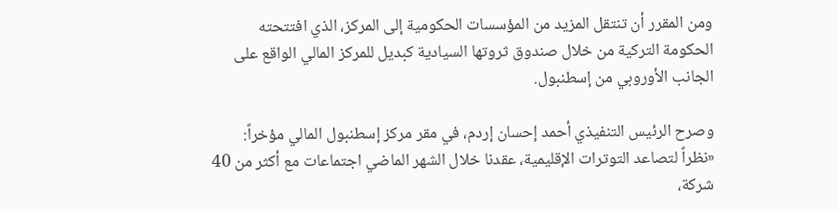ومن المقرر أن تنتقل المزيد من المؤسسات الحكومية إلى المركز، الذي افتتحته الحكومة التركية من خلال صندوق ثروتها السيادية كبديل للمركز المالي الواقع على الجانب الأوروبي من إسطنبول.

وصرح الرئيس التنفيذي أحمد إحسان إردم، في مقر مركز إسطنبول المالي مؤخراً: «نظراً لتصاعد التوترات الإقليمية، عقدنا خلال الشهر الماضي اجتماعات مع أكثر من 40 شركة،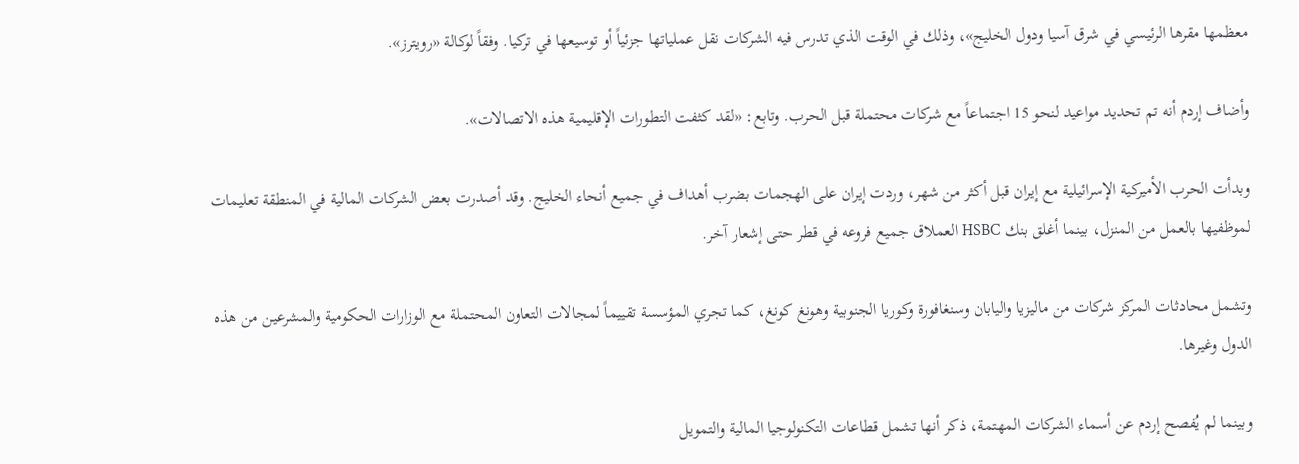معظمها مقرها الرئيسي في شرق آسيا ودول الخليج»، وذلك في الوقت الذي تدرس فيه الشركات نقل عملياتها جزئياً أو توسيعها في تركيا. وفقاً لوكالة «رويترز».

وأضاف إردم أنه تم تحديد مواعيد لنحو 15 اجتماعاً مع شركات محتملة قبل الحرب. وتابع: «لقد كثفت التطورات الإقليمية هذه الاتصالات».

وبدأت الحرب الأميركية الإسرائيلية مع إيران قبل أكثر من شهر، وردت إيران على الهجمات بضرب أهداف في جميع أنحاء الخليج. وقد أصدرت بعض الشركات المالية في المنطقة تعليمات لموظفيها بالعمل من المنزل، بينما أغلق بنك HSBC العملاق جميع فروعه في قطر حتى إشعار آخر.

وتشمل محادثات المركز شركات من ماليزيا واليابان وسنغافورة وكوريا الجنوبية وهونغ كونغ، كما تجري المؤسسة تقييماً لمجالات التعاون المحتملة مع الوزارات الحكومية والمشرعين من هذه الدول وغيرها.

وبينما لم يُفصح إردم عن أسماء الشركات المهتمة، ذكر أنها تشمل قطاعات التكنولوجيا المالية والتمويل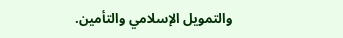والتمويل الإسلامي والتأمين.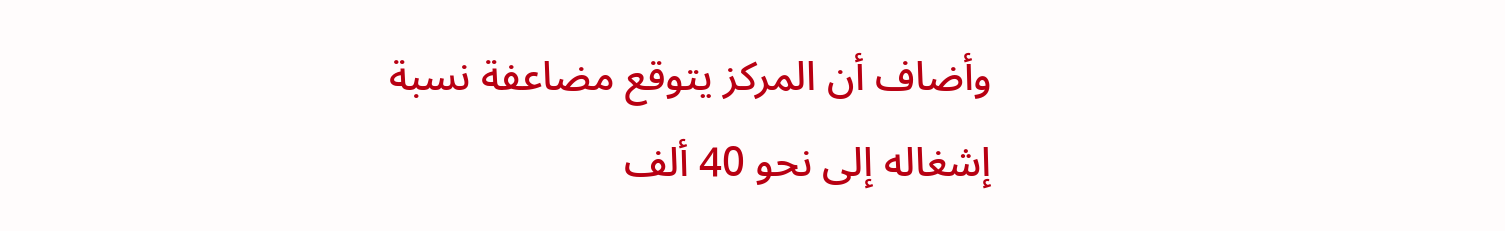وأضاف أن المركز يتوقع مضاعفة نسبة إشغاله إلى نحو 40 ألف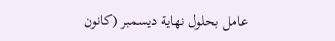عامل بحلول نهاية ديسمبر (كانون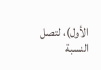الأول)، لتصل النسبة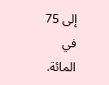إلى 75 في المائة.